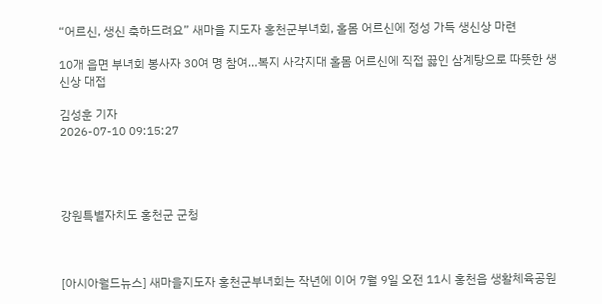“어르신, 생신 축하드려요” 새마을 지도자 홍천군부녀회, 홀몸 어르신에 정성 가득 생신상 마련

10개 읍면 부녀회 봉사자 30여 명 참여…복지 사각지대 홀몸 어르신에 직접 끓인 삼계탕으로 따뜻한 생신상 대접

김성훈 기자
2026-07-10 09:15:27




강원특별자치도 홍천군 군청



[아시아월드뉴스] 새마을지도자 홍천군부녀회는 작년에 이어 7월 9일 오전 11시 홍천읍 생활체육공원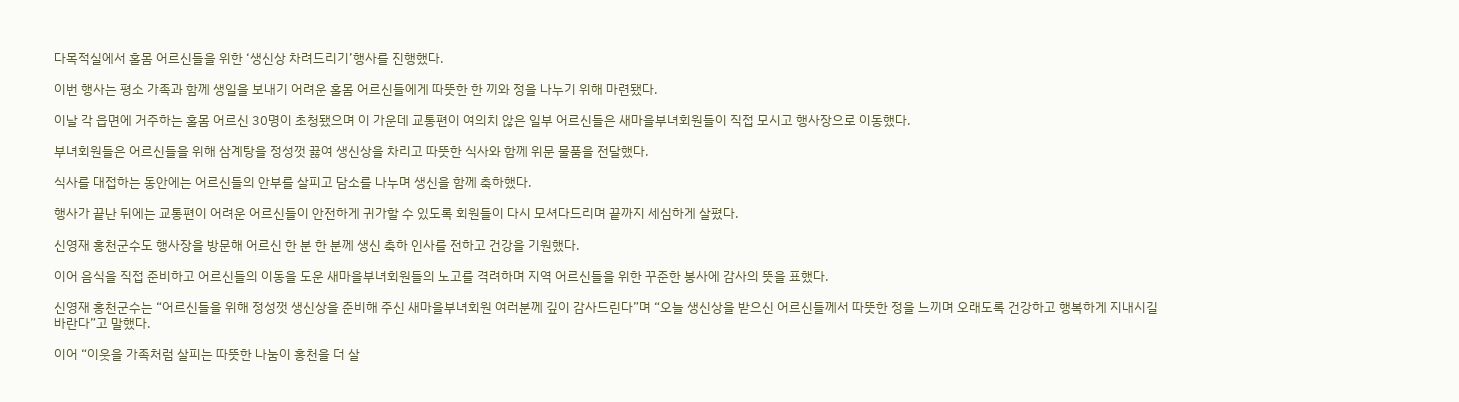다목적실에서 홀몸 어르신들을 위한 ‘생신상 차려드리기’행사를 진행했다.

이번 행사는 평소 가족과 함께 생일을 보내기 어려운 홀몸 어르신들에게 따뜻한 한 끼와 정을 나누기 위해 마련됐다.

이날 각 읍면에 거주하는 홀몸 어르신 30명이 초청됐으며 이 가운데 교통편이 여의치 않은 일부 어르신들은 새마을부녀회원들이 직접 모시고 행사장으로 이동했다.

부녀회원들은 어르신들을 위해 삼계탕을 정성껏 끓여 생신상을 차리고 따뜻한 식사와 함께 위문 물품을 전달했다.

식사를 대접하는 동안에는 어르신들의 안부를 살피고 담소를 나누며 생신을 함께 축하했다.

행사가 끝난 뒤에는 교통편이 어려운 어르신들이 안전하게 귀가할 수 있도록 회원들이 다시 모셔다드리며 끝까지 세심하게 살폈다.

신영재 홍천군수도 행사장을 방문해 어르신 한 분 한 분께 생신 축하 인사를 전하고 건강을 기원했다.

이어 음식을 직접 준비하고 어르신들의 이동을 도운 새마을부녀회원들의 노고를 격려하며 지역 어르신들을 위한 꾸준한 봉사에 감사의 뜻을 표했다.

신영재 홍천군수는 “어르신들을 위해 정성껏 생신상을 준비해 주신 새마을부녀회원 여러분께 깊이 감사드린다”며 “오늘 생신상을 받으신 어르신들께서 따뜻한 정을 느끼며 오래도록 건강하고 행복하게 지내시길 바란다”고 말했다.

이어 “이웃을 가족처럼 살피는 따뜻한 나눔이 홍천을 더 살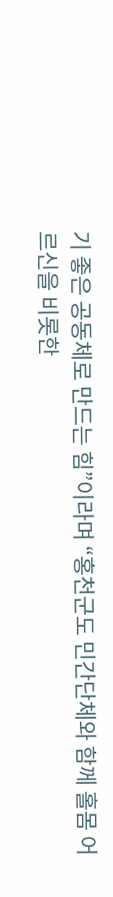기 좋은 공동체로 만드는 힘”이라며 “홍천군도 민간단체와 함께 홀몸 어르신을 비롯한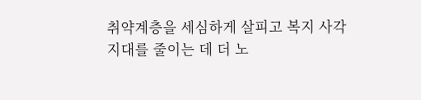취약계층을 세심하게 살피고 복지 사각지대를 줄이는 데 더 노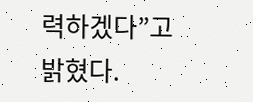력하겠다”고 밝혔다.